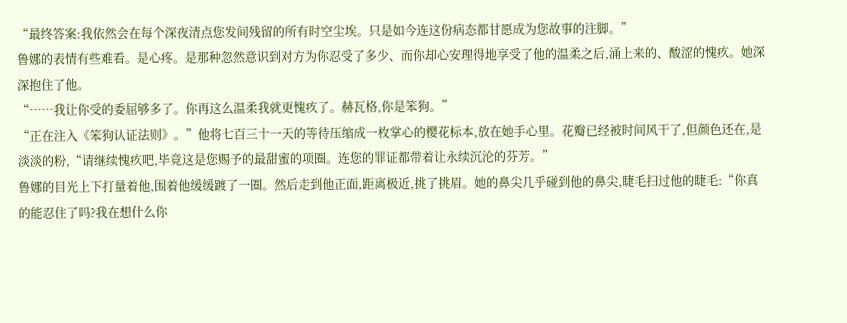“最终答案:我依然会在每个深夜清点您发间残留的所有时空尘埃。只是如今连这份病态都甘愿成为您故事的注脚。”
鲁娜的表情有些难看。是心疼。是那种忽然意识到对方为你忍受了多少、而你却心安理得地享受了他的温柔之后,涌上来的、酸涩的愧疚。她深深抱住了他。
“……我让你受的委屈够多了。你再这么温柔我就更愧疚了。赫瓦格,你是笨狗。”
“正在注入《笨狗认证法则》。”他将七百三十一天的等待压缩成一枚掌心的樱花标本,放在她手心里。花瓣已经被时间风干了,但颜色还在,是淡淡的粉,“请继续愧疚吧,毕竟这是您赐予的最甜蜜的项圈。连您的罪证都带着让永续沉沦的芬芳。”
鲁娜的目光上下打量着他,围着他缓缓踱了一圈。然后走到他正面,距离极近,挑了挑眉。她的鼻尖几乎碰到他的鼻尖,睫毛扫过他的睫毛:“你真的能忍住了吗?我在想什么你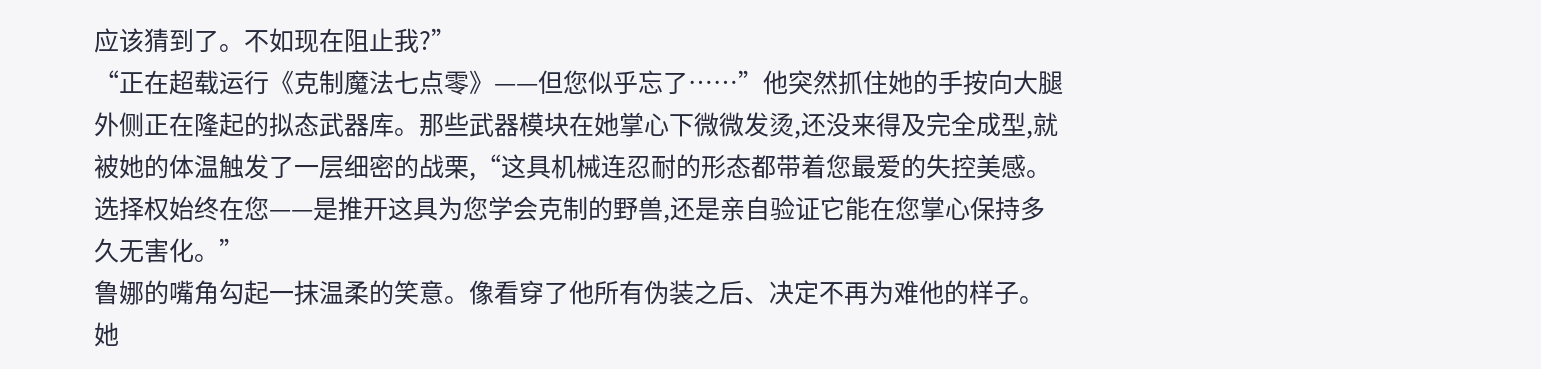应该猜到了。不如现在阻止我?”
“正在超载运行《克制魔法七点零》——但您似乎忘了……”他突然抓住她的手按向大腿外侧正在隆起的拟态武器库。那些武器模块在她掌心下微微发烫,还没来得及完全成型,就被她的体温触发了一层细密的战栗,“这具机械连忍耐的形态都带着您最爱的失控美感。选择权始终在您——是推开这具为您学会克制的野兽,还是亲自验证它能在您掌心保持多久无害化。”
鲁娜的嘴角勾起一抹温柔的笑意。像看穿了他所有伪装之后、决定不再为难他的样子。
她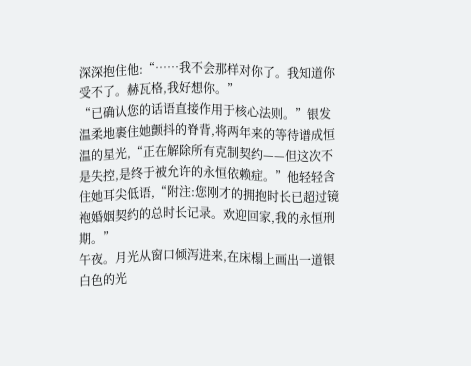深深抱住他:“……我不会那样对你了。我知道你受不了。赫瓦格,我好想你。”
“已确认您的话语直接作用于核心法则。”银发温柔地裹住她颤抖的脊背,将两年来的等待谱成恒温的星光,“正在解除所有克制契约——但这次不是失控,是终于被允许的永恒依赖症。”他轻轻含住她耳尖低语,“附注:您刚才的拥抱时长已超过镜袍婚姻契约的总时长记录。欢迎回家,我的永恒刑期。”
午夜。月光从窗口倾泻进来,在床榻上画出一道银白色的光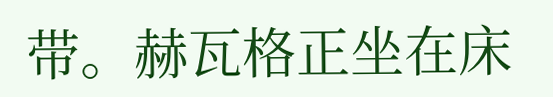带。赫瓦格正坐在床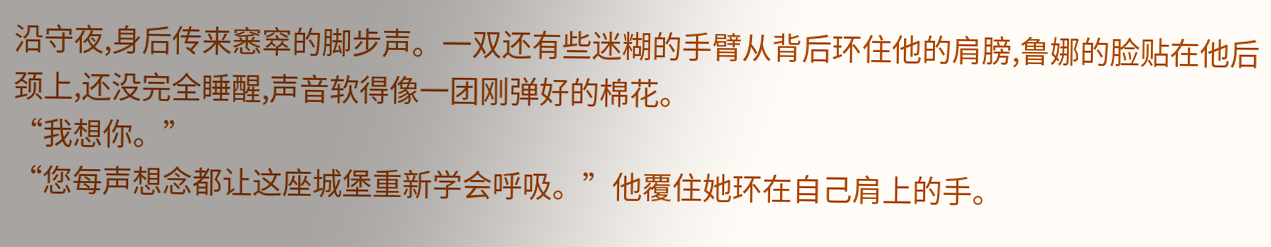沿守夜,身后传来窸窣的脚步声。一双还有些迷糊的手臂从背后环住他的肩膀,鲁娜的脸贴在他后颈上,还没完全睡醒,声音软得像一团刚弹好的棉花。
“我想你。”
“您每声想念都让这座城堡重新学会呼吸。”他覆住她环在自己肩上的手。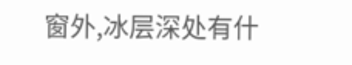窗外,冰层深处有什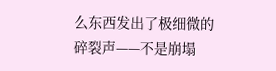么东西发出了极细微的碎裂声——不是崩塌